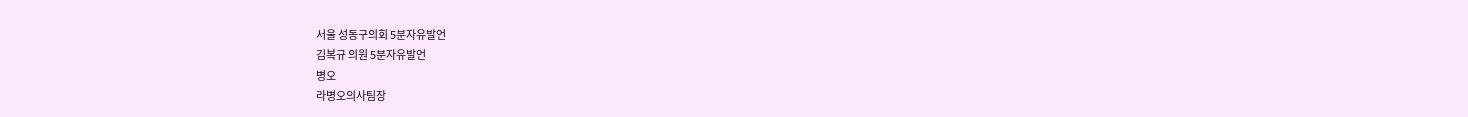서울 성동구의회 5분자유발언
김복규 의원 5분자유발언
병오
라병오의사팀장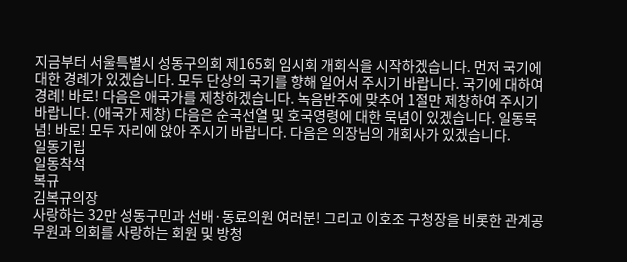지금부터 서울특별시 성동구의회 제165회 임시회 개회식을 시작하겠습니다. 먼저 국기에 대한 경례가 있겠습니다. 모두 단상의 국기를 향해 일어서 주시기 바랍니다. 국기에 대하여 경례! 바로! 다음은 애국가를 제창하겠습니다. 녹음반주에 맞추어 1절만 제창하여 주시기 바랍니다. (애국가 제창) 다음은 순국선열 및 호국영령에 대한 묵념이 있겠습니다. 일동묵념! 바로! 모두 자리에 앉아 주시기 바랍니다. 다음은 의장님의 개회사가 있겠습니다.
일동기립
일동착석
복규
김복규의장
사랑하는 32만 성동구민과 선배·동료의원 여러분! 그리고 이호조 구청장을 비롯한 관계공무원과 의회를 사랑하는 회원 및 방청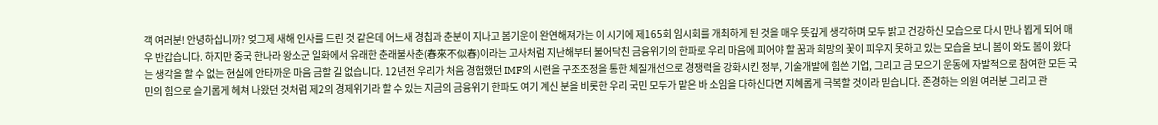객 여러분! 안녕하십니까? 엊그제 새해 인사를 드린 것 같은데 어느새 경칩과 춘분이 지나고 봄기운이 완연해져가는 이 시기에 제165회 임시회를 개최하게 된 것을 매우 뜻깊게 생각하며 모두 밝고 건강하신 모습으로 다시 만나 뵙게 되어 매우 반갑습니다. 하지만 중국 한나라 왕소군 일화에서 유래한 춘래불사춘(春來不似春)이라는 고사처럼 지난해부터 불어닥친 금융위기의 한파로 우리 마음에 피어야 할 꿈과 희망의 꽃이 피우지 못하고 있는 모습을 보니 봄이 와도 봄이 왔다는 생각을 할 수 없는 현실에 안타까운 마음 금할 길 없습니다. 12년전 우리가 처음 경험했던 IMF의 시련을 구조조정을 통한 체질개선으로 경쟁력을 강화시킨 정부, 기술개발에 힘쓴 기업, 그리고 금 모으기 운동에 자발적으로 참여한 모든 국민의 힘으로 슬기롭게 헤쳐 나왔던 것처럼 제2의 경제위기라 할 수 있는 지금의 금융위기 한파도 여기 계신 분을 비롯한 우리 국민 모두가 맡은 바 소임을 다하신다면 지혜롭게 극복할 것이라 믿습니다. 존경하는 의원 여러분 그리고 관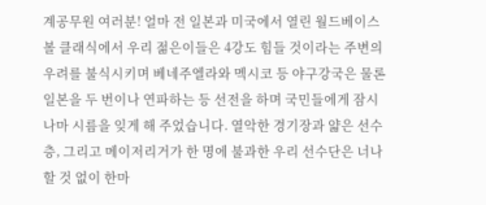계공무원 여러분! 얼마 전 일본과 미국에서 열린 월드베이스볼 클래식에서 우리 젊은이들은 4강도 힘들 것이라는 주변의 우려를 불식시키며 베네주엘라와 멕시코 등 야구강국은 물론 일본을 두 번이나 연파하는 등 선전을 하며 국민들에게 잠시나마 시름을 잊게 해 주었습니다. 열악한 경기장과 얇은 선수층, 그리고 메이저리거가 한 명에 불과한 우리 선수단은 너나 할 것 없이 한마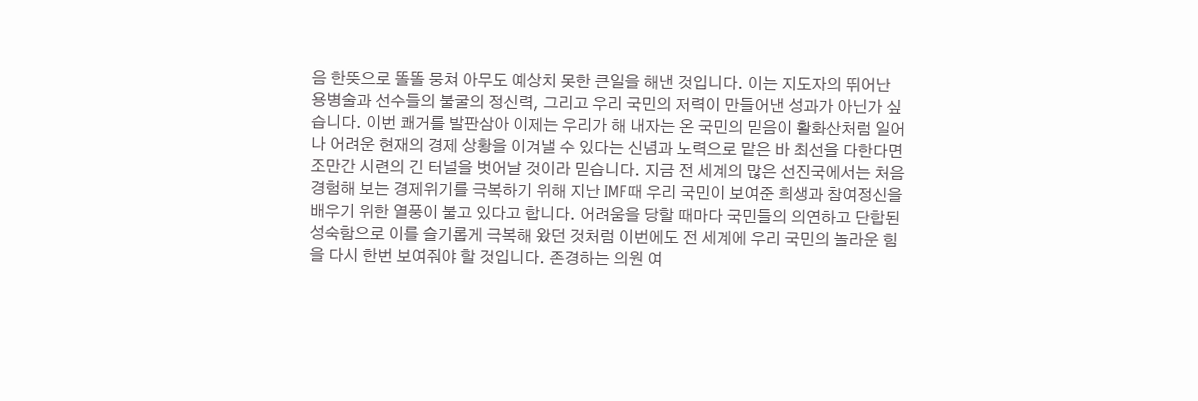음 한뜻으로 똘똘 뭉쳐 아무도 예상치 못한 큰일을 해낸 것입니다. 이는 지도자의 뛰어난 용병술과 선수들의 불굴의 정신력, 그리고 우리 국민의 저력이 만들어낸 성과가 아닌가 싶습니다. 이번 쾌거를 발판삼아 이제는 우리가 해 내자는 온 국민의 믿음이 활화산처럼 일어나 어려운 현재의 경제 상황을 이겨낼 수 있다는 신념과 노력으로 맡은 바 최선을 다한다면 조만간 시련의 긴 터널을 벗어날 것이라 믿습니다. 지금 전 세계의 많은 선진국에서는 처음 경험해 보는 경제위기를 극복하기 위해 지난 IMF때 우리 국민이 보여준 희생과 참여정신을 배우기 위한 열풍이 불고 있다고 합니다. 어려움을 당할 때마다 국민들의 의연하고 단합된 성숙함으로 이를 슬기롭게 극복해 왔던 것처럼 이번에도 전 세계에 우리 국민의 놀라운 힘을 다시 한번 보여줘야 할 것입니다. 존경하는 의원 여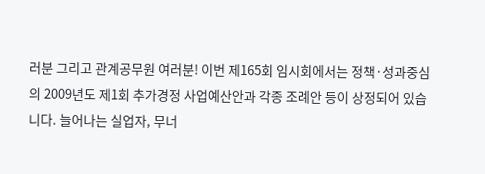러분 그리고 관계공무원 여러분! 이번 제165회 임시회에서는 정책·성과중심의 2009년도 제1회 추가경정 사업예산안과 각종 조례안 등이 상정되어 있습니다. 늘어나는 실업자, 무너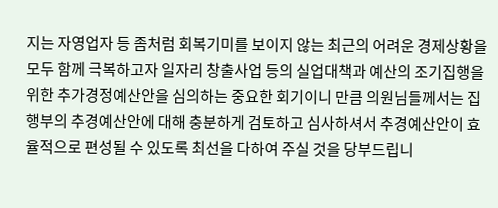지는 자영업자 등 좀처럼 회복기미를 보이지 않는 최근의 어려운 경제상황을 모두 함께 극복하고자 일자리 창출사업 등의 실업대책과 예산의 조기집행을 위한 추가경정예산안을 심의하는 중요한 회기이니 만큼 의원님들께서는 집행부의 추경예산안에 대해 충분하게 검토하고 심사하셔서 추경예산안이 효율적으로 편성될 수 있도록 최선을 다하여 주실 것을 당부드립니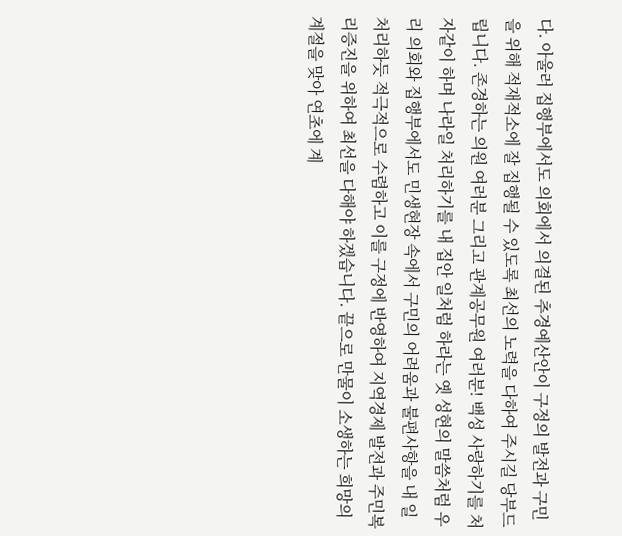다. 아울러 집행부에서도 의회에서 의결된 추경예산안이 구정의 발전과 구민을 위해 적재적소에 잘 집행될 수 있도록 최선의 노력을 다하여 주시길 당부드립니다. 존경하는 의원 여러분 그리고 관계공무원 여러분! 백성 사랑하기를 처자같이 하며 나라일 처리하기를 내 집안 일처럼 하라는 옛 성현의 말씀처럼 우리 의회와 집행부에서도 민생현장 속에서 구민의 어려움과 불편사항을 내 일 처리하듯 적극적으로 수렴하고 이를 구정에 반영하여 지역경제 발전과 주민복리증진을 위하여 최선을 다해야 하겠습니다. 끝으로 만물이 소생하는 희망의 계절을 맞아 연초에 계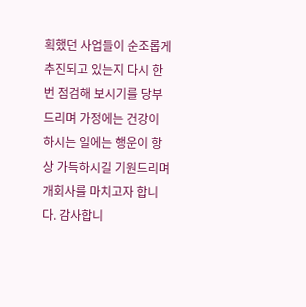획했던 사업들이 순조롭게 추진되고 있는지 다시 한번 점검해 보시기를 당부드리며 가정에는 건강이 하시는 일에는 행운이 항상 가득하시길 기원드리며 개회사를 마치고자 합니다. 감사합니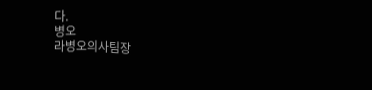다.
병오
라병오의사팀장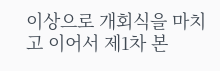이상으로 개회식을 마치고 이어서 제1차 본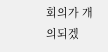회의가 개의되겠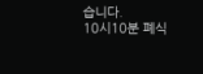습니다.
10시10분 폐식